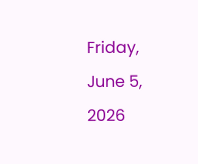Friday, June 5, 2026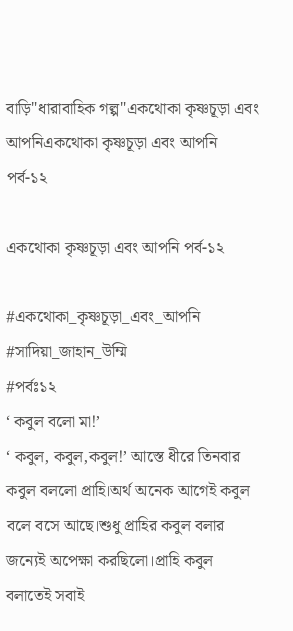বাড়ি"ধারাবাহিক গল্প"একথোকা কৃষ্ণচূড়া এবং আপনিএকথোকা কৃষ্ণচূড়া এবং আপনি পর্ব-১২

একথোকা কৃষ্ণচূড়া এবং আপনি পর্ব-১২

#একথোকা_কৃষ্ণচূড়া_এবং_আপনি
#সাদিয়া_জাহান_উম্মি
#পর্বঃ১২
‘ কবুল বলো মা!’
‘ কবুল, কবুল,কবুল!’ আস্তে ধীরে তিনবার কবুল বললো প্রাহি।অর্থ অনেক আগেই কবুল বলে বসে আছে।শুধু প্রাহির কবুল বলার জন্যেই অপেক্ষা করছিলো।প্রাহি কবুল বলাতেই সবাই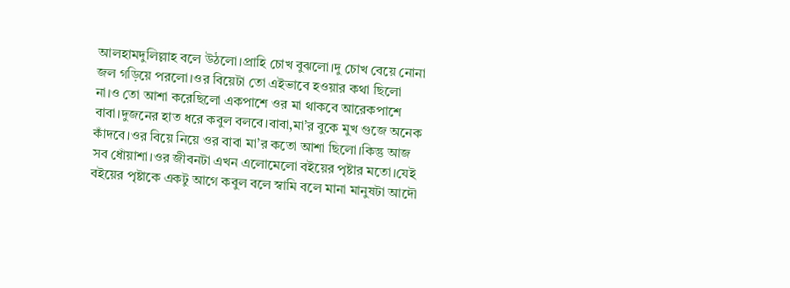আলহামদুলিল্লাহ বলে উঠলো।প্রাহি চোখ বুঝলো।দু চোখ বেয়ে নোনা জল গড়িয়ে পরলো।ওর বিয়েটা তো এইভাবে হওয়ার কথা ছিলো না।ও তো আশা করেছিলো একপাশে ওর মা থাকবে আরেকপাশে বাবা।দুজনের হাত ধরে কবুল বলবে।বাবা,মা’র বুকে মুখ গুজে অনেক কাঁদবে।ওর বিয়ে নিয়ে ওর বাবা মা’র কতো আশা ছিলো।কিন্তু আজ সব ধোঁয়াশা।ওর জীবনটা এখন এলোমেলো বইয়ের পৃষ্টার মতো।যেই বইয়ের পৃষ্টাকে একটু আগে কবুল বলে স্বামি বলে মানা মানুষটা আদৌ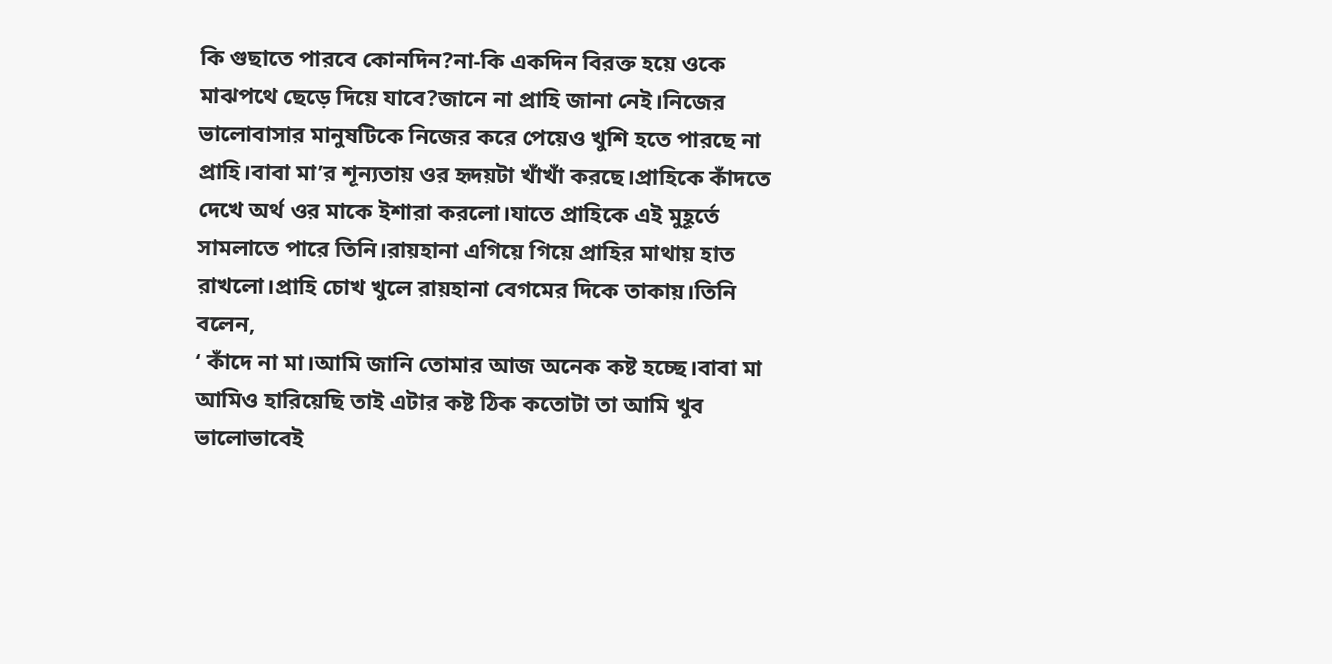কি গুছাতে পারবে কোনদিন?না-কি একদিন বিরক্ত হয়ে ওকে মাঝপথে ছেড়ে দিয়ে যাবে?জানে না প্রাহি জানা নেই।নিজের ভালোবাসার মানুষটিকে নিজের করে পেয়েও খুশি হতে পারছে না প্রাহি।বাবা মা’র শূন্যতায় ওর হৃদয়টা খাঁখাঁ করছে।প্রাহিকে কাঁদতে দেখে অর্থ ওর মাকে ইশারা করলো।যাতে প্রাহিকে এই মুহূর্তে সামলাতে পারে তিনি।রায়হানা এগিয়ে গিয়ে প্রাহির মাথায় হাত রাখলো।প্রাহি চোখ খুলে রায়হানা বেগমের দিকে তাকায়।তিনি বলেন,
‘ কাঁদে না মা।আমি জানি তোমার আজ অনেক কষ্ট হচ্ছে।বাবা মা আমিও হারিয়েছি তাই এটার কষ্ট ঠিক কতোটা তা আমি খুব ভালোভাবেই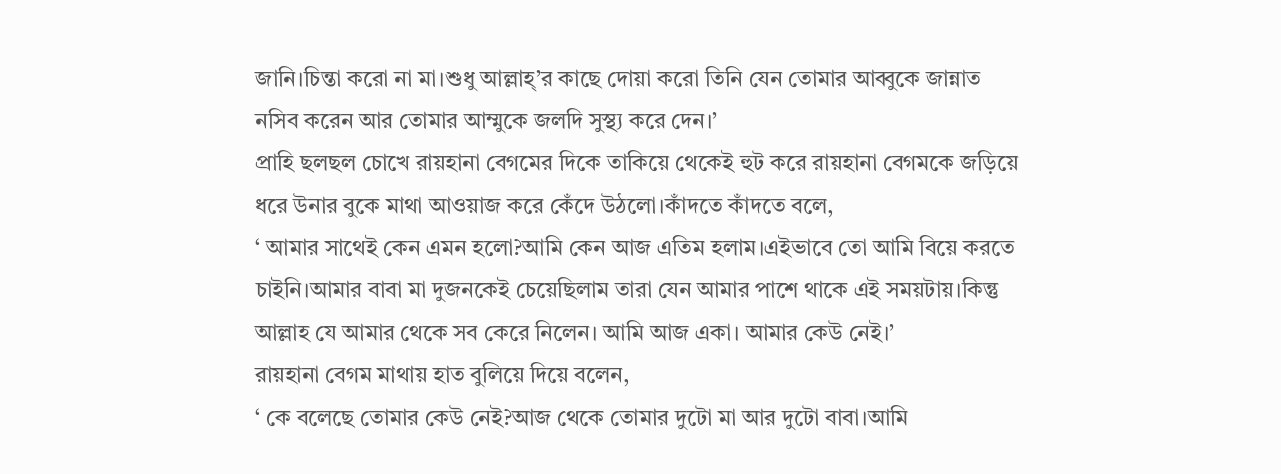জানি।চিন্তা করো না মা।শুধু আল্লাহ্’র কাছে দোয়া করো তিনি যেন তোমার আব্বুকে জান্নাত নসিব করেন আর তোমার আম্মুকে জলদি সুস্থ্য করে দেন।’
প্রাহি ছলছল চোখে রায়হানা বেগমের দিকে তাকিয়ে থেকেই হুট করে রায়হানা বেগমকে জড়িয়ে ধরে উনার বুকে মাথা আওয়াজ করে কেঁদে উঠলো।কাঁদতে কাঁদতে বলে,
‘ আমার সাথেই কেন এমন হলো?আমি কেন আজ এতিম হলাম।এইভাবে তো আমি বিয়ে করতে চাইনি।আমার বাবা মা দুজনকেই চেয়েছিলাম তারা যেন আমার পাশে থাকে এই সময়টায়।কিন্তু আল্লাহ যে আমার থেকে সব কেরে নিলেন। আমি আজ একা। আমার কেউ নেই।’
রায়হানা বেগম মাথায় হাত বুলিয়ে দিয়ে বলেন,
‘ কে বলেছে তোমার কেউ নেই?আজ থেকে তোমার দুটো মা আর দুটো বাবা।আমি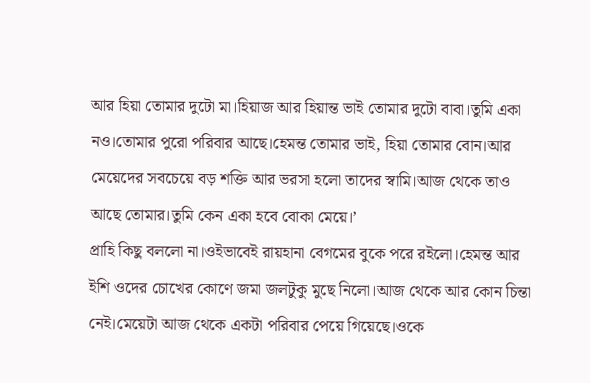আর হিয়া তোমার দুটো মা।হিয়াজ আর হিয়ান্ত ভাই তোমার দুটো বাবা।তুমি একা নও।তোমার পুরো পরিবার আছে।হেমন্ত তোমার ভাই, হিয়া তোমার বোন।আর মেয়েদের সবচেয়ে বড় শক্তি আর ভরসা হলো তাদের স্বামি।আজ থেকে তাও আছে তোমার।তুমি কেন একা হবে বোকা মেয়ে।’
প্রাহি কিছু বললো না।ওইভাবেই রায়হানা বেগমের বুকে পরে রইলো।হেমন্ত আর ইশি ওদের চোখের কোণে জমা জলটুকু মুছে নিলো।আজ থেকে আর কোন চিন্তা নেই।মেয়েটা আজ থেকে একটা পরিবার পেয়ে গিয়েছে।ওকে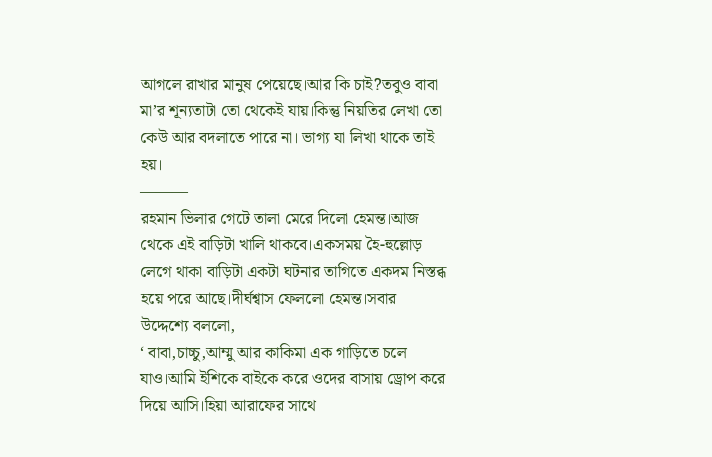আগলে রাখার মানুষ পেয়েছে।আর কি চাই?তবুও বাবা মা’র শূন্যতাটা তো থেকেই যায়।কিন্তু নিয়তির লেখা তো কেউ আর বদলাতে পারে না। ভাগ্য যা লিখা থাকে তাই হয়।
———
রহমান ভিলার গেটে তালা মেরে দিলো হেমন্ত।আজ থেকে এই বাড়িটা খালি থাকবে।একসময় হৈ-হুল্লোড় লেগে থাকা বাড়িটা একটা ঘটনার তাগিতে একদম নিস্তব্ধ হয়ে পরে আছে।দীর্ঘশ্বাস ফেললো হেমন্ত।সবার উদ্দেশ্যে বললো,
‘ বাবা,চাচ্চু,আম্মু আর কাকিমা এক গাড়িতে চলে যাও।আমি ইশিকে বাইকে করে ওদের বাসায় ড্রোপ করে দিয়ে আসি।হিয়া আরাফের সাথে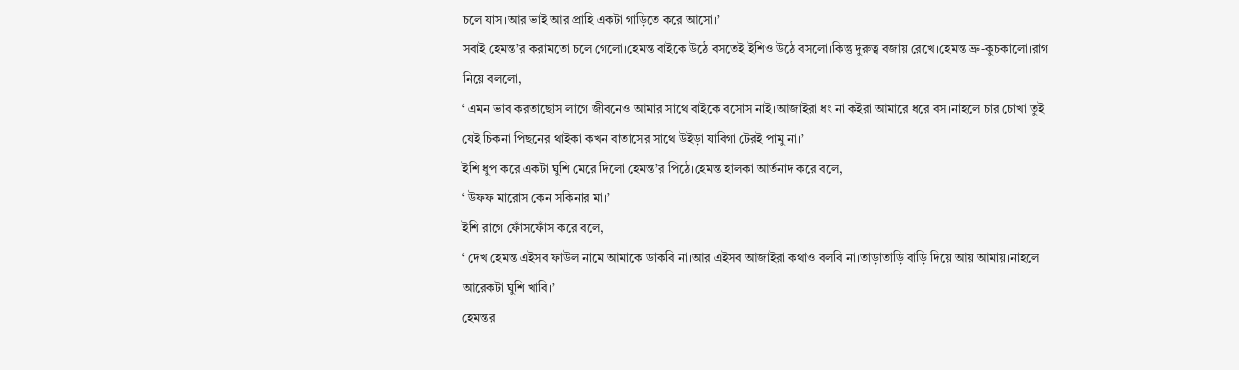চলে যাস।আর ভাই আর প্রাহি একটা গাড়িতে করে আসো।’
সবাই হেমন্ত’র করামতো চলে গেলো।হেমন্ত বাইকে উঠে বসতেই ইশিও উঠে বসলো।কিন্তু দুরুত্ব বজায় রেখে।হেমন্ত ভ্রু-কুচকালো।রাগ নিয়ে বললো,
‘ এমন ভাব করতাছোস লাগে জীবনেও আমার সাথে বাইকে বসোস নাই।আজাইরা ধং না কইরা আমারে ধরে বস।নাহলে চার চোখা তুই যেই চিকনা পিছনের থাইকা কখন বাতাসের সাথে উইড়া যাবিগা টেরই পামু না।’
ইশি ধুপ করে একটা ঘুশি মেরে দিলো হেমন্ত’র পিঠে।হেমন্ত হালকা আর্তনাদ করে বলে,
‘ উফফ মারোস কেন সকিনার মা।’
ইশি রাগে ফোঁসফোঁস করে বলে,
‘ দেখ হেমন্ত এইসব ফাউল নামে আমাকে ডাকবি না।আর এইসব আজাইরা কথাও বলবি না।তাড়াতাড়ি বাড়ি দিয়ে আয় আমায়।নাহলে আরেকটা ঘুশি খাবি।’
হেমন্তর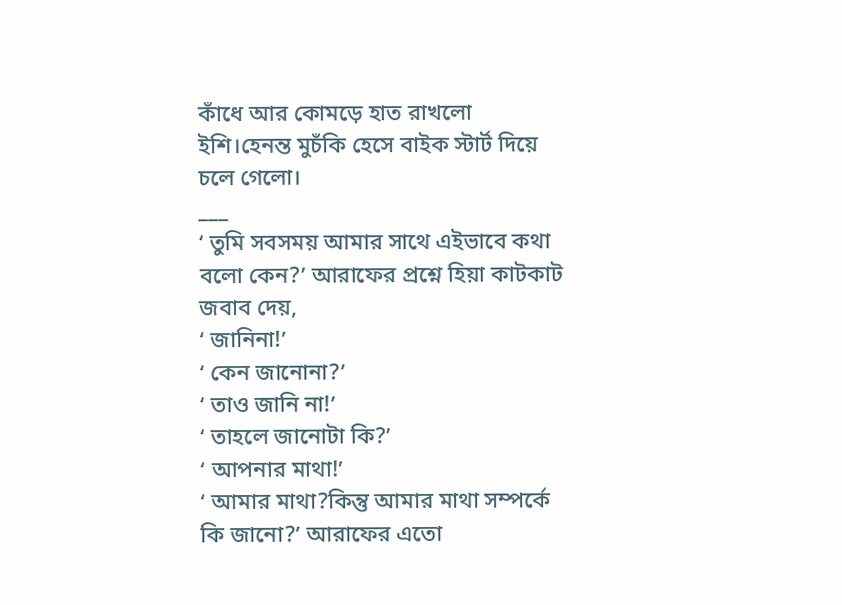কাঁধে আর কোমড়ে হাত রাখলো ইশি।হেনন্ত মুচঁকি হেসে বাইক স্টার্ট দিয়ে চলে গেলো।
___
‘ তুমি সবসময় আমার সাথে এইভাবে কথা বলো কেন?’ আরাফের প্রশ্নে হিয়া কাটকাট জবাব দেয়,
‘ জানিনা!’
‘ কেন জানোনা?’
‘ তাও জানি না!’
‘ তাহলে জানোটা কি?’
‘ আপনার মাথা!’
‘ আমার মাথা?কিন্তু আমার মাথা সম্পর্কে কি জানো?’ আরাফের এতো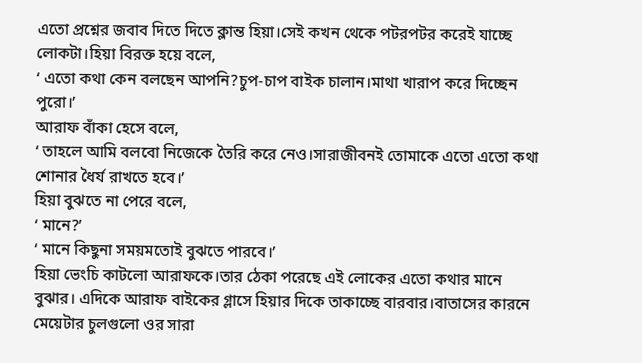এতো প্রশ্নের জবাব দিতে দিতে ক্লান্ত হিয়া।সেই কখন থেকে পটরপটর করেই যাচ্ছে লোকটা।হিয়া বিরক্ত হয়ে বলে,
‘ এতো কথা কেন বলছেন আপনি?চুপ-চাপ বাইক চালান।মাথা খারাপ করে দিচ্ছেন পুরো।’
আরাফ বাঁকা হেসে বলে,
‘ তাহলে আমি বলবো নিজেকে তৈরি করে নেও।সারাজীবনই তোমাকে এতো এতো কথা শোনার ধৈর্য রাখতে হবে।’
হিয়া বুঝতে না পেরে বলে,
‘ মানে?’
‘ মানে কিছুনা সময়মতোই বুঝতে পারবে।’
হিয়া ভেংচি কাটলো আরাফকে।তার ঠেকা পরেছে এই লোকের এতো কথার মানে বুঝার। এদিকে আরাফ বাইকের গ্লাসে হিয়ার দিকে তাকাচ্ছে বারবার।বাতাসের কারনে মেয়েটার চুলগুলো ওর সারা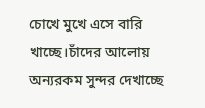চোখে মুখে এসে বারি খাচ্ছে।চাঁদের আলোয় অন্যরকম সুন্দর দেখাচ্ছে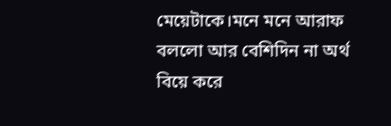মেয়েটাকে।মনে মনে আরাফ বললো আর বেশিদিন না অর্থ বিয়ে করে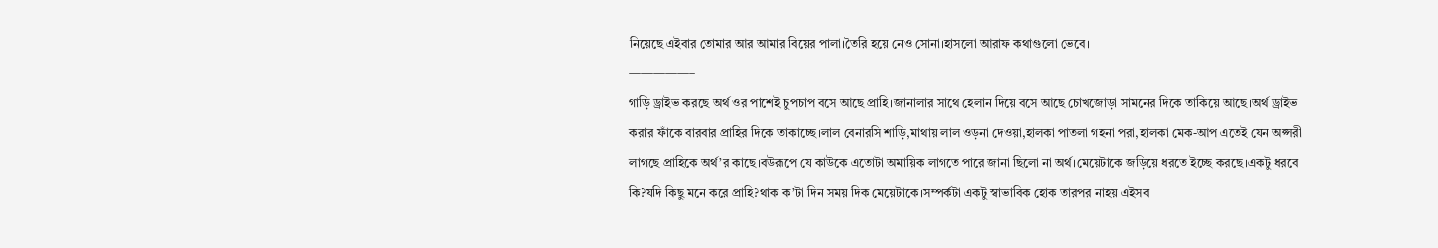নিয়েছে এইবার তোমার আর আমার বিয়ের পালা।তৈরি হয়ে নেও সোনা।হাসলো আরাফ কথাগুলো ভেবে।
—————–
গাড়ি ড্রাইভ করছে অর্থ ওর পাশেই চুপচাপ বসে আছে প্রাহি।জানালার সাথে হেলান দিয়ে বসে আছে চোখজোড়া সামনের দিকে তাকিয়ে আছে।অর্থ ড্রাইভ করার ফাঁকে বারবার প্রাহির দিকে তাকাচ্ছে।লাল বেনারসি শাড়ি,মাথায় লাল ওড়না দেওয়া,হালকা পাতলা গহনা পরা,হালকা মেক-আপ এতেই যেন অপ্সরী লাগছে প্রাহিকে অর্থ’র কাছে।বউরূপে যে কাউকে এতোটা অমায়িক লাগতে পারে জানা ছিলো না অর্থ।মেয়েটাকে জড়িয়ে ধরতে ইচ্ছে করছে।একটু ধরবে কি?যদি কিছু মনে করে প্রাহি?থাক ক’টা দিন সময় দিক মেয়েটাকে।সম্পর্কটা একটু স্বাভাবিক হোক তারপর নাহয় এইসব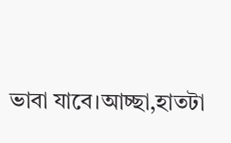ভাবা যাবে।আচ্ছা,হাতটা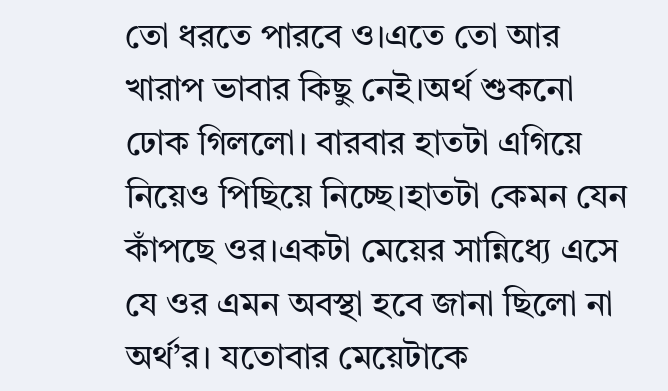তো ধরতে পারবে ও।এতে তো আর খারাপ ভাবার কিছু নেই।অর্থ শুকনো ঢোক গিললো। বারবার হাতটা এগিয়ে নিয়েও পিছিয়ে নিচ্ছে।হাতটা কেমন যেন কাঁপছে ওর।একটা মেয়ের সান্নিধ্যে এসে যে ওর এমন অবস্থা হবে জানা ছিলো না অর্থ’র। যতোবার মেয়েটাকে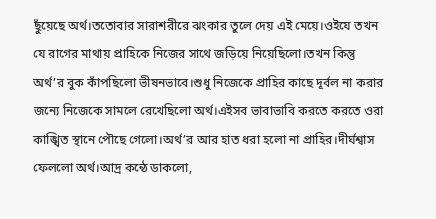ছুঁয়েছে অর্থ।ততোবার সারাশরীরে ঝংকার তুলে দেয় এই মেয়ে।ওইযে তখন যে রাগের মাথায় প্রাহিকে নিজের সাথে জড়িয়ে নিয়েছিলো।তখন কিন্তু অর্থ’র বুক কাঁপছিলো ভীষনভাবে।শুধু নিজেকে প্রাহির কাছে দূর্বল না করার জন্যে নিজেকে সামলে রেখেছিলো অর্থ।এইসব ভাবাভাবি করতে করতে ওরা কাঙ্খিত স্থানে পৌছে গেলো।অর্থ’র আর হাত ধরা হলো না প্রাহির।দীর্ঘশ্বাস ফেললো অর্থ।আদ্র কন্ঠে ডাকলো,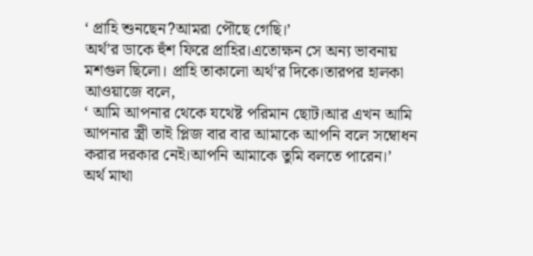‘ প্রাহি শুনছেন?আমরা পৌছে গেছি।’
অর্থ’র ডাকে হুঁশ ফিরে প্রাহির।এতোক্ষন সে অন্য ভাবনায় মশগুল ছিলো। প্রাহি তাকালো অর্থ’র দিকে।তারপর হালকা আওয়াজে বলে,
‘ আমি আপনার থেকে যথেষ্ট পরিমান ছোট।আর এখন আমি আপনার স্ত্রী তাই প্লিজ বার বার আমাকে আপনি বলে সম্বোধন করার দরকার নেই।আপনি আমাকে তুমি বলতে পারেন।’
অর্থ মাথা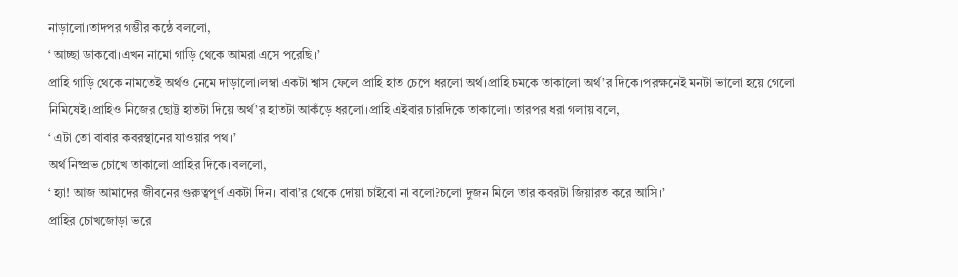নাড়ালো।তাদপর গম্ভীর কন্ঠে বললো,
‘ আচ্ছা ডাকবো।এখন নামো গাড়ি থেকে আমরা এসে পরেছি।’
প্রাহি গাড়ি থেকে নামতেই অর্থও নেমে দাড়ালো।লম্বা একটা শ্বাস ফেলে প্রাহি হাত চেপে ধরলো অর্থ।প্রাহি চমকে তাকালো অর্থ’র দিকে।পরক্ষনেই মনটা ভালো হয়ে গেলো নিমিষেই।প্রাহিও নিজের ছোট্ট হাতটা দিয়ে অর্থ’র হাতটা আকঁড়ে ধরলো।প্রাহি এইবার চারদিকে তাকালো। তারপর ধরা গলায় বলে,
‘ এটা তো বাবার কবরস্থানের যাওয়ার পথ।’
অর্থ নিষ্প্রভ চোখে তাকালো প্রাহির দিকে।বললো,
‘ হ্যা! আজ আমাদের জীবনের গুরুত্বপূর্ণ একটা দিন। বাবা’র থেকে দোয়া চাইবো না বলো?চলো দুজন মিলে তার কবরটা জিয়ারত করে আসি।’
প্রাহির চোখজোড়া ভরে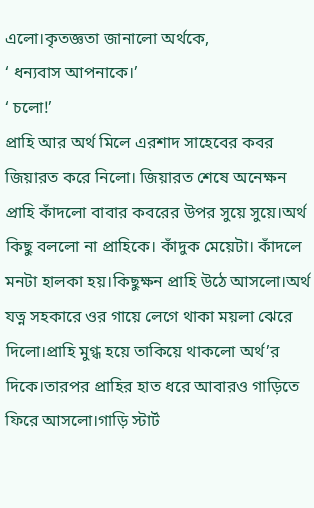এলো।কৃতজ্ঞতা জানালো অর্থকে,
‘ ধন্যবাস আপনাকে।’
‘ চলো!’
প্রাহি আর অর্থ মিলে এরশাদ সাহেবের কবর জিয়ারত করে নিলো। জিয়ারত শেষে অনেক্ষন প্রাহি কাঁদলো বাবার কবরের উপর সুয়ে সুয়ে।অর্থ কিছু বললো না প্রাহিকে। কাঁদুক মেয়েটা। কাঁদলে মনটা হালকা হয়।কিছুক্ষন প্রাহি উঠে আসলো।অর্থ যত্ন সহকারে ওর গায়ে লেগে থাকা ময়লা ঝেরে দিলো।প্রাহি মুগ্ধ হয়ে তাকিয়ে থাকলো অর্থ’র দিকে।তারপর প্রাহির হাত ধরে আবারও গাড়িতে ফিরে আসলো।গাড়ি স্টার্ট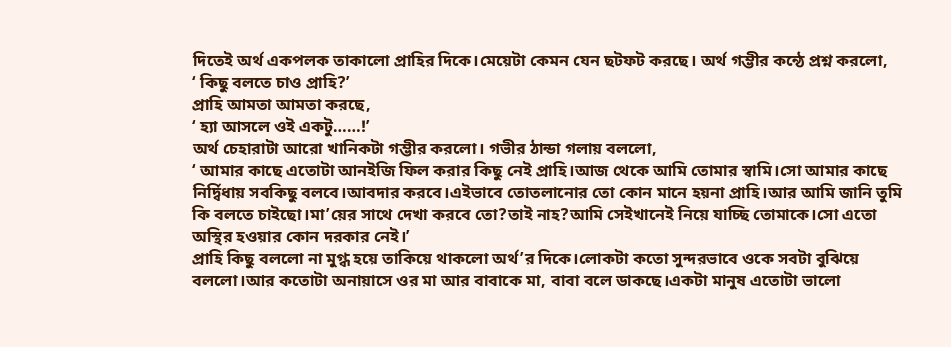দিতেই অর্থ একপলক তাকালো প্রাহির দিকে।মেয়েটা কেমন যেন ছটফট করছে। অর্থ গম্ভীর কন্ঠে প্রশ্ন করলো,
‘ কিছু বলতে চাও প্রাহি?’
প্রাহি আমতা আমতা করছে,
‘ হ্যা আসলে ওই একটু……!’
অর্থ চেহারাটা আরো খানিকটা গম্ভীর করলো। গভীর ঠান্ডা গলায় বললো,
‘ আমার কাছে এতোটা আনইজি ফিল করার কিছু নেই প্রাহি।আজ থেকে আমি তোমার স্বামি।সো আমার কাছে নির্দ্বিধায় সবকিছু বলবে।আবদার করবে।এইভাবে তোতলানোর তো কোন মানে হয়না প্রাহি।আর আমি জানি তুমি কি বলতে চাইছো।মা’য়ের সাথে দেখা করবে তো?তাই নাহ?আমি সেইখানেই নিয়ে যাচ্ছি তোমাকে।সো এতো অস্থির হওয়ার কোন দরকার নেই।’
প্রাহি কিছু বললো না মুগ্ধ হয়ে তাকিয়ে থাকলো অর্থ’র দিকে।লোকটা কতো সুন্দরভাবে ওকে সবটা বুঝিয়ে বললো।আর কতোটা অনায়াসে ওর মা আর বাবাকে মা, বাবা বলে ডাকছে।একটা মানুষ এতোটা ভালো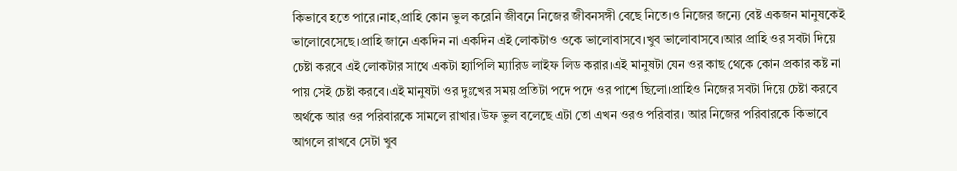কিভাবে হতে পারে।নাহ,প্রাহি কোন ভুল করেনি জীবনে নিজের জীবনসঙ্গী বেছে নিতে।ও নিজের জন্যে বেষ্ট একজন মানুষকেই ভালোবেসেছে।প্রাহি জানে একদিন না একদিন এই লোকটাও ওকে ভালোবাসবে।খুব ভালোবাসবে।আর প্রাহি ওর সবটা দিয়ে চেষ্টা করবে এই লোকটার সাথে একটা হ্যাপিলি ম্যারিড লাইফ লিড করার।এই মানুষটা যেন ওর কাছ থেকে কোন প্রকার কষ্ট না পায় সেই চেষ্টা করবে।এই মানুষটা ওর দুঃখের সময় প্রতিটা পদে পদে ওর পাশে ছিলো।প্রাহিও নিজের সবটা দিয়ে চেষ্টা করবে অর্থকে আর ওর পরিবারকে সামলে রাখার।উফ ভুল বলেছে এটা তো এখন ওরও পরিবার। আর নিজের পরিবারকে কিভাবে আগলে রাখবে সেটা খুব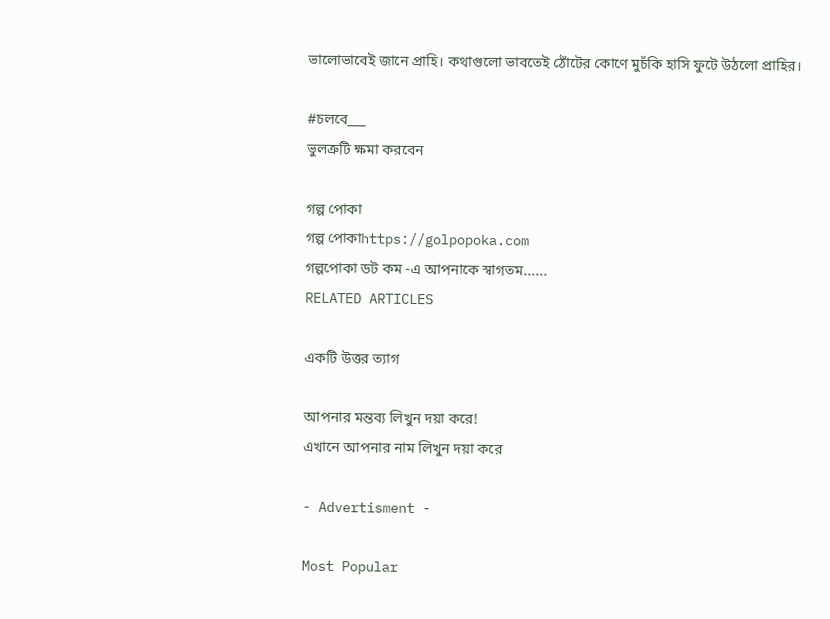ভালোভাবেই জানে প্রাহি। কথাগুলো ভাবতেই ঠোঁটের কোণে মুচঁকি হাসি ফুটে উঠলো প্রাহির।

#চলবে___
ভুলত্রুটি ক্ষমা করবেন

গল্প পোকা
গল্প পোকাhttps://golpopoka.com
গল্পপোকা ডট কম -এ আপনাকে স্বাগতম......
RELATED ARTICLES

একটি উত্তর ত্যাগ

আপনার মন্তব্য লিখুন দয়া করে!
এখানে আপনার নাম লিখুন দয়া করে

- Advertisment -

Most Popular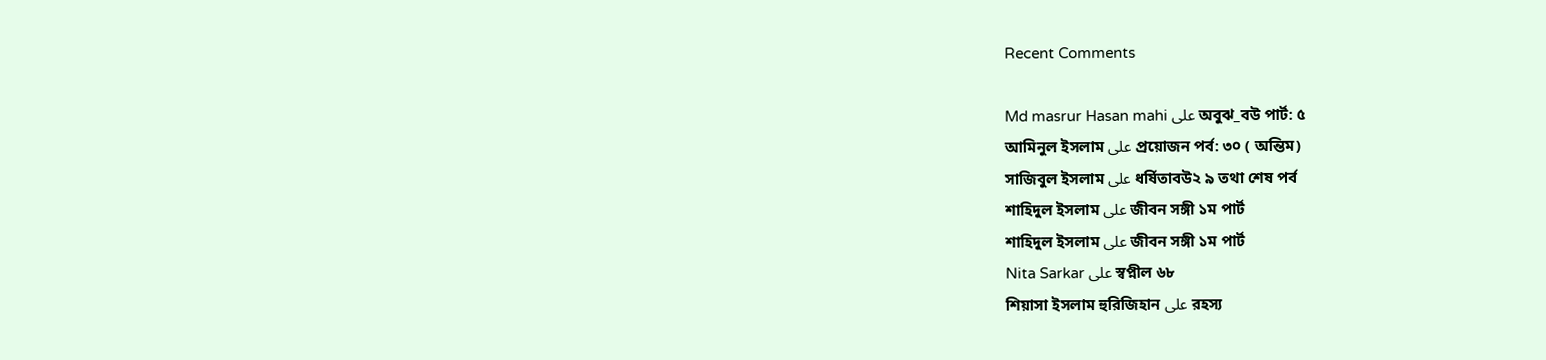Recent Comments

Md masrur Hasan mahi على অবুঝ_বউ পার্ট: ৫
আমিনুল ইসলাম على প্রয়োজন পর্ব: ৩০ ( অন্তিম)
সাজিবুল ইসলাম على ধর্ষিতাবউ২ ৯ তথা শেষ পর্ব
শাহিদুল ইসলাম على জীবন সঙ্গী ১ম পার্ট
শাহিদুল ইসলাম على জীবন সঙ্গী ১ম পার্ট
Nita Sarkar على স্বপ্নীল ৬৮
শিয়াসা ইসলাম হুরিজিহান على রহস্য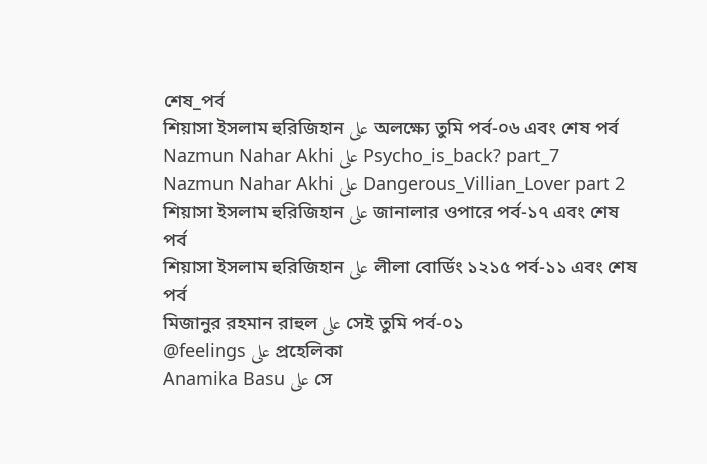শেষ_পর্ব
শিয়াসা ইসলাম হুরিজিহান على অলক্ষ্যে তুমি পর্ব-০৬ এবং শেষ পর্ব
Nazmun Nahar Akhi على Psycho_is_back? part_7
Nazmun Nahar Akhi على Dangerous_Villian_Lover part 2
শিয়াসা ইসলাম হুরিজিহান على জানালার ওপারে পর্ব-১৭ এবং শেষ পর্ব
শিয়াসা ইসলাম হুরিজিহান على লীলা বোর্ডিং ১২১৫ পর্ব-১১ এবং শেষ পর্ব
মিজানুর রহমান রাহুল على সেই তুমি পর্ব-০১
@feelings على প্রহেলিকা
Anamika Basu على সে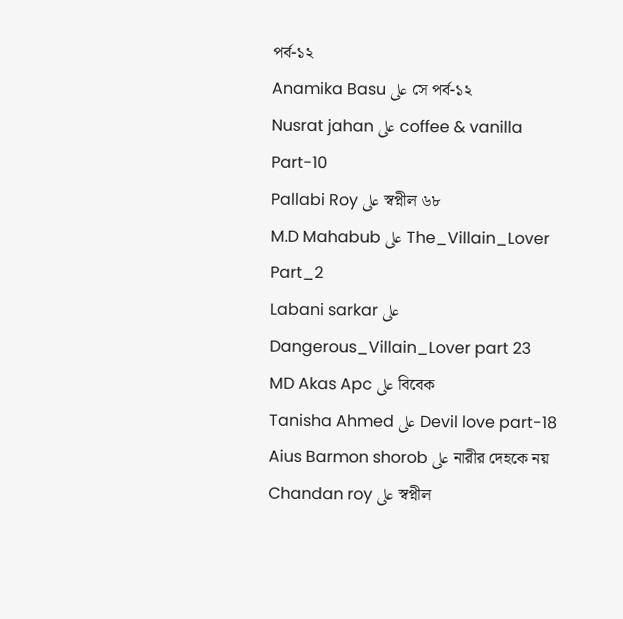পর্ব-১২
Anamika Basu على সে পর্ব-১২
Nusrat jahan على coffee & vanilla Part-10
Pallabi Roy على স্বপ্নীল ৬৮
M.D Mahabub على The_Villain_Lover Part_2
Labani sarkar على Dangerous_Villain_Lover part 23
MD Akas Apc على বিবেক
Tanisha Ahmed على Devil love part-18
Aius Barmon shorob على নারীর দেহকে নয়
Chandan roy على স্বপ্নীল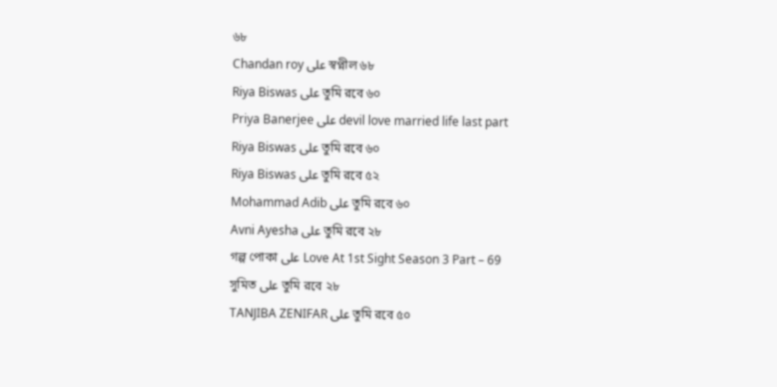৬৮
Chandan roy على স্বপ্নীল ৬৮
Riya Biswas على তুমি রবে ৬০
Priya Banerjee على devil love married life last part
Riya Biswas على তুমি রবে ৬০
Riya Biswas على তুমি রবে ৫২
Mohammad Adib على তুমি রবে ৬০
Avni Ayesha على তুমি রবে ২৮
গল্প পোকা على Love At 1st Sight Season 3 Part – 69
সুমিত على তুমি রবে ২৮
TANJIBA ZENIFAR على তুমি রবে ৫০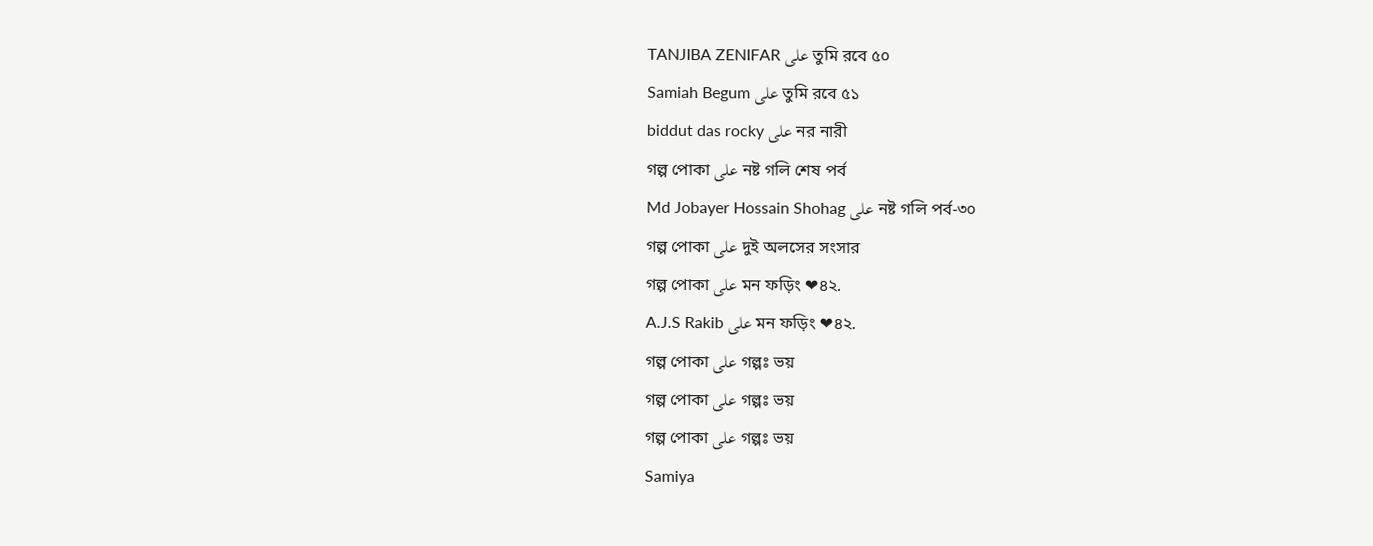TANJIBA ZENIFAR على তুমি রবে ৫০
Samiah Begum على তুমি রবে ৫১
biddut das rocky على নর নারী
গল্প পোকা على নষ্ট গলি শেষ পর্ব
Md Jobayer Hossain Shohag على নষ্ট গলি পর্ব-৩০
গল্প পোকা على দুই অলসের সংসার
গল্প পোকা على মন ফড়িং ❤৪২.
A.J.S Rakib على মন ফড়িং ❤৪২.
গল্প পোকা على গল্পঃ ভয়
গল্প পোকা على গল্পঃ ভয়
গল্প পোকা على গল্পঃ ভয়
Samiya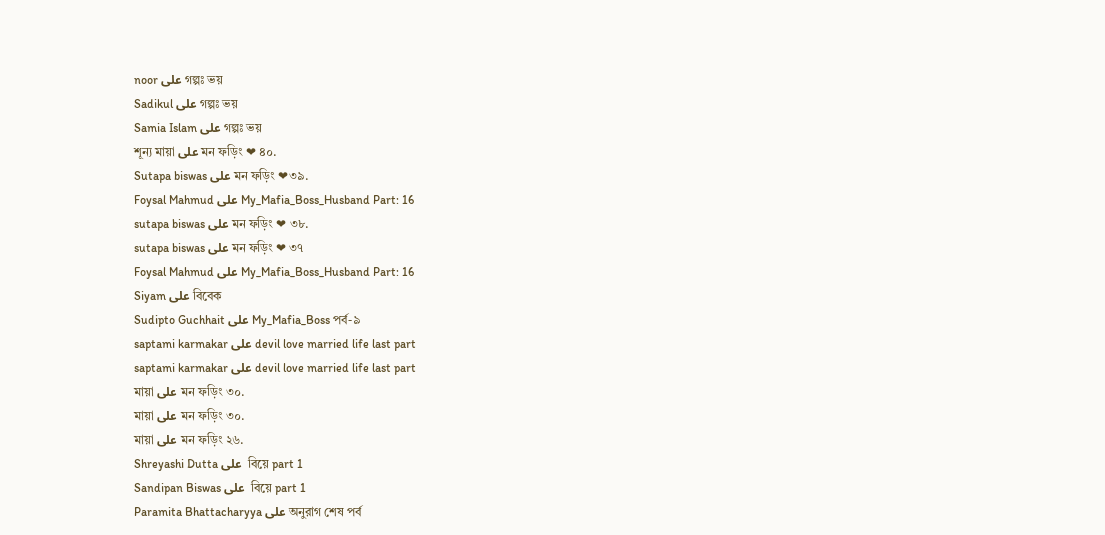noor على গল্পঃ ভয়
Sadikul على গল্পঃ ভয়
Samia Islam على গল্পঃ ভয়
শূন্য মায়া على মন ফড়িং ❤ ৪০.
Sutapa biswas على মন ফড়িং ❤৩৯.
Foysal Mahmud على My_Mafia_Boss_Husband Part: 16
sutapa biswas على মন ফড়িং ❤ ৩৮.
sutapa biswas على মন ফড়িং ❤ ৩৭
Foysal Mahmud على My_Mafia_Boss_Husband Part: 16
Siyam على বিবেক
Sudipto Guchhait على My_Mafia_Boss পর্ব-৯
saptami karmakar على devil love married life last part
saptami karmakar على devil love married life last part
মায়া على মন ফড়িং ৩০.
মায়া على মন ফড়িং ৩০.
মায়া على মন ফড়িং ২৬.
Shreyashi Dutta على  বিয়ে part 1
Sandipan Biswas على  বিয়ে part 1
Paramita Bhattacharyya على অনুরাগ শেষ পর্ব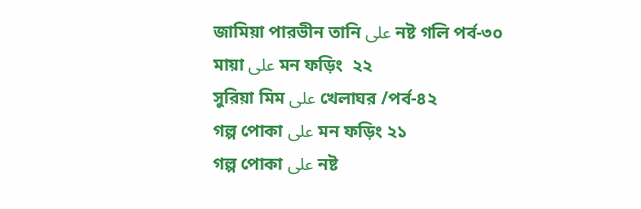জামিয়া পারভীন তানি على নষ্ট গলি পর্ব-৩০
মায়া على মন ফড়িং  ২২
সুরিয়া মিম على খেলাঘর /পর্ব-৪২
গল্প পোকা على মন ফড়িং ২১
গল্প পোকা على নষ্ট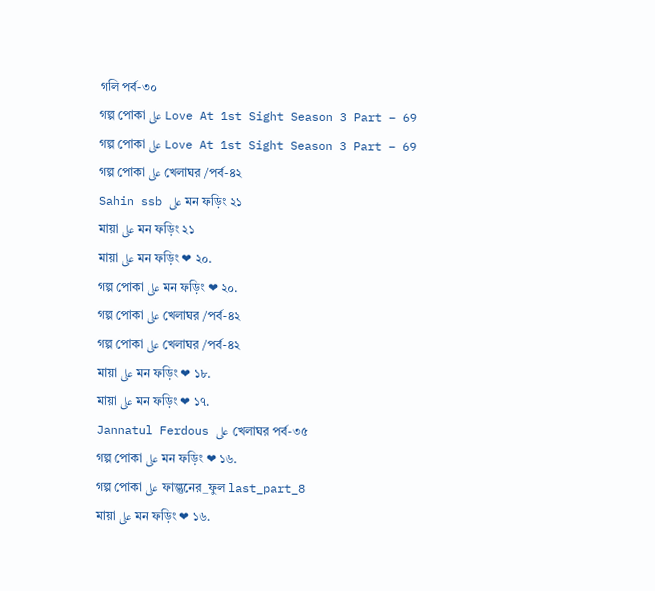গলি পর্ব-৩০
গল্প পোকা على Love At 1st Sight Season 3 Part – 69
গল্প পোকা على Love At 1st Sight Season 3 Part – 69
গল্প পোকা على খেলাঘর /পর্ব-৪২
Sahin ssb على মন ফড়িং ২১
মায়া على মন ফড়িং ২১
মায়া على মন ফড়িং ❤ ২০.
গল্প পোকা على মন ফড়িং ❤ ২০.
গল্প পোকা على খেলাঘর /পর্ব-৪২
গল্প পোকা على খেলাঘর /পর্ব-৪২
মায়া على মন ফড়িং ❤ ১৮.
মায়া على মন ফড়িং ❤ ১৭.
Jannatul Ferdous على খেলাঘর পর্ব-৩৫
গল্প পোকা على মন ফড়িং ❤ ১৬.
গল্প পোকা على ফাল্গুনের_ফুল last_part_8
মায়া على মন ফড়িং ❤ ১৬.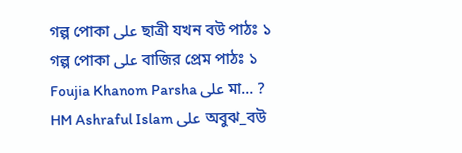গল্প পোকা على ছাত্রী যখন বউ পাঠঃ ১
গল্প পোকা على বাজির প্রেম পাঠঃ ১
Foujia Khanom Parsha على মা… ?
HM Ashraful Islam على অবুঝ_বউ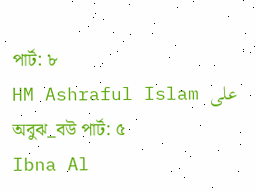পার্ট: ৮
HM Ashraful Islam على অবুঝ_বউ পার্ট: ৫
Ibna Al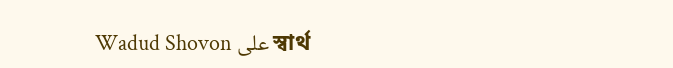Wadud Shovon على স্বার্থ